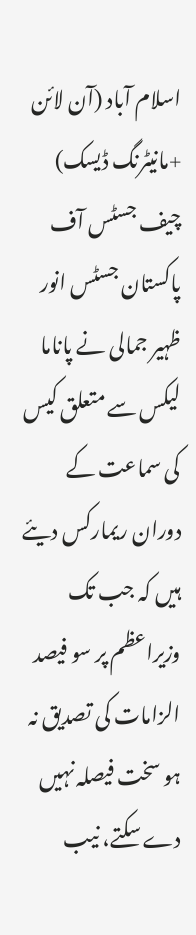اسلام آباد (آن لائن +مانیٹرنگ ڈیسک) چیف جسٹس آف پاکستان جسٹس انور ظہیر جمالی نے پاناما لیکس سے متعلق کیس کی سماعت کے دوران ریمارکس دیئے ہیں کہ جب تک وزیراعظم پر سو فیصد الزامات کی تصدیق نہ ہو سخت فیصلہ نہیں دے سکتے، نیب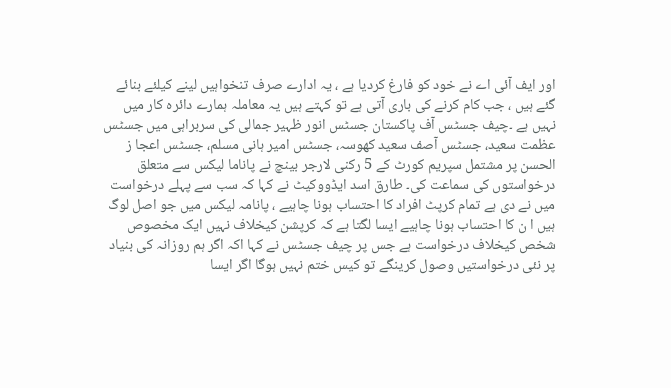اور ایف آئی اے نے خود کو فارغ کردیا ہے ، یہ ادارے صرف تنخواہیں لینے کیلئے بنائے گئے ہیں ، جب کام کرنے کی باری آتی ہے تو کہتے ہیں یہ معاملہ ہمارے دائرہ کار میں نہیں ہے ۔چیف جسٹس آف پاکستان جسٹس انور ظہیر جمالی کی سربراہی میں جسٹس عظمت سعید، جسٹس آصف سعید کھوسہ، جسٹس امیر ہانی مسلم، جسٹس اعجا ز الحسن پر مشتمل سپریم کورٹ کے 5 رکنی لارجر بینچ نے پاناما لیکس سے متعلق درخواستوں کی سماعت کی۔ طارق اسد ایڈووکیٹ نے کہا کہ سب سے پہلے درخواست میں نے دی ہے تمام کرپٹ افراد کا احتساب ہونا چاہیے ، پانامہ لیکس میں جو اصل لوگ ہیں ا ن کا احتساب ہونا چاہیے ایسا لگتا ہے کہ کرپشن کیخلاف نہیں ایک مخصوص شخص کیخلاف درخواست ہے جس پر چیف جسٹس نے کہا اکہ اگر ہم روزانہ کی بنیاد پر نئی درخواستیں وصول کرینگے تو کیس ختم نہیں ہوگا اگر ایسا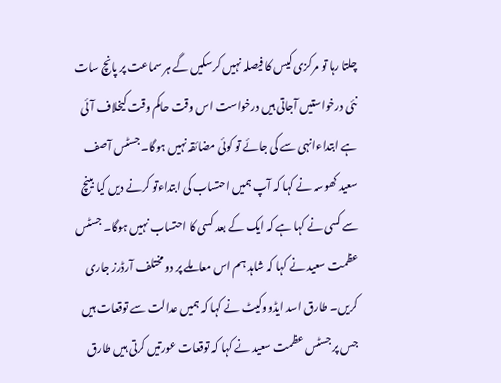چلتا رہا تو مرکزی کیس کا فیصلہ نہیں کرسکیں گے ہر سماعت پر پانچ سات نئی درخواستیں آجاتی ہیں درخواست اس وقت حاکم وقت کیخلاف آئی ہے ابتداءانہی سے کی جائے تو کوئی مضائقہ نہیں ہوگا۔ جسٹس آصف سعید کھوسہ نے کہا کہ آپ ہمیں احتساب کی ابتداءتو کرنے دیں کیا بینچ سے کسی نے کہا ہے کہ ایک کے بعد کسی کا احتساب نہیں ہوگا۔ جسٹس عظمت سعید نے کہا کہ شاہد ہم اس معاملے پر دو مختلف آرڈرز جاری کریں۔ طارق اسد ایڈووکیٹ نے کہا کہ ہمیں عدالت سے توقعات ہیں جس پر جسٹس عظمت سعید نے کہا کہ توقعات عورتیں کرتی ہیں طارق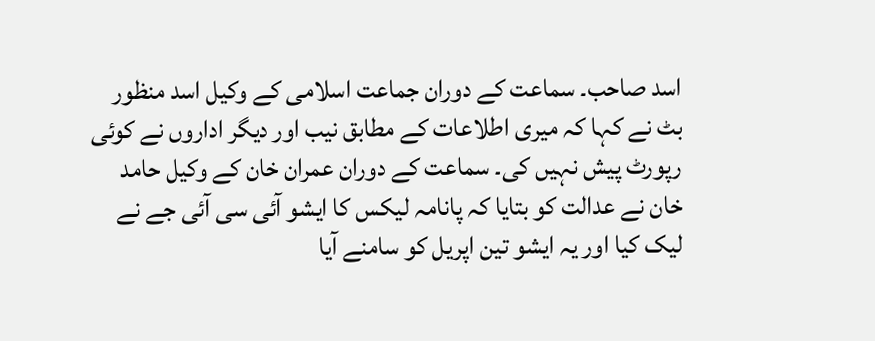اسد صاحب۔ سماعت کے دوران جماعت اسلامی کے وکیل اسد منظور بٹ نے کہا کہ میری اطلاعات کے مطابق نیب اور دیگر اداروں نے کوئی رپورٹ پیش نہیں کی۔ سماعت کے دوران عمران خان کے وکیل حامد خان نے عدالت کو بتایا کہ پانامہ لیکس کا ایشو آئی سی آئی جے نے لیک کیا اور یہ ایشو تین اپریل کو سامنے آیا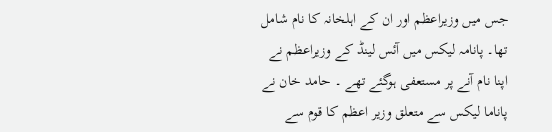جس میں وزیراعظم اور ان کے اہلخانہ کا نام شامل تھا۔ پانامہ لیکس میں آئس لینڈ کے وزیراعظم نے اپنا نام آنے پر مستعفی ہوگئے تھے ۔ حامد خان نے پاناما لیکس سے متعلق وزیر اعظم کا قوم سے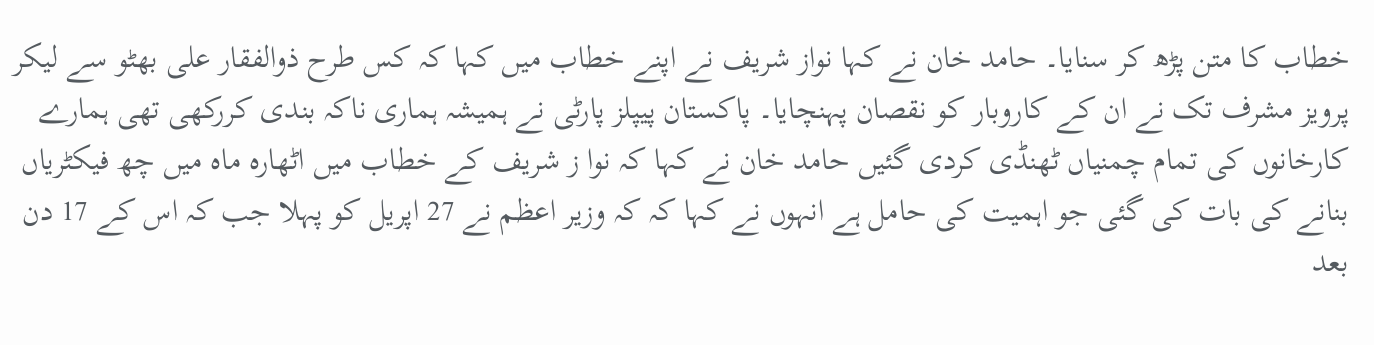خطاب کا متن پڑھ کر سنایا۔ حامد خان نے کہا نواز شریف نے اپنے خطاب میں کہا کہ کس طرح ذوالفقار علی بھٹو سے لیکر پرویز مشرف تک نے ان کے کاروبار کو نقصان پہنچایا۔ پاکستان پیپلز پارٹی نے ہمیشہ ہماری ناکہ بندی کررکھی تھی ہمارے کارخانوں کی تمام چمنیاں ٹھنڈی کردی گئیں حامد خان نے کہا کہ نوا ز شریف کے خطاب میں اٹھارہ ماہ میں چھ فیکٹریاں بنانے کی بات کی گئی جو اہمیت کی حامل ہے انہوں نے کہا کہ کہ وزیر اعظم نے 27 اپریل کو پہلا جب کہ اس کے 17 دن بعد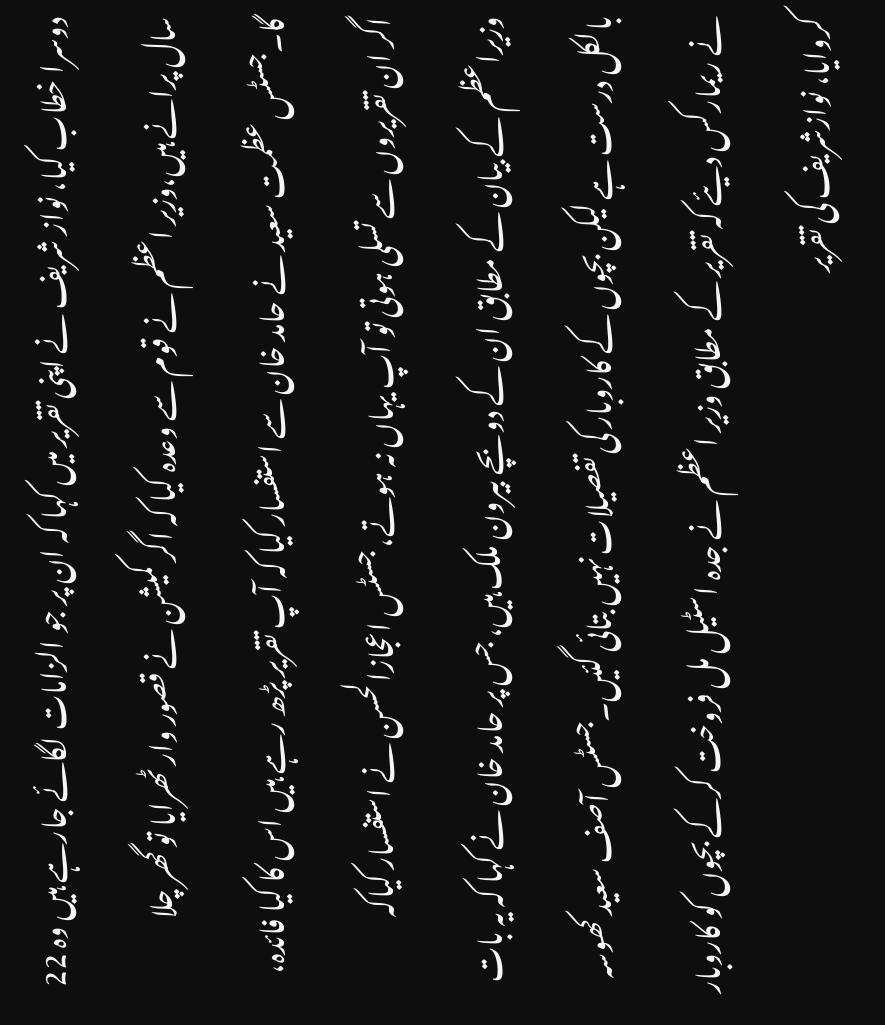دوسرا خطاب کیا، نواز شریف نے اپنی تقریر میں کہا کہ ان پر جو الزامات لگائے جارہے ہیں وہ 22 سال پرانے ہیں،وزیر اعظم نے قوم سے وعدہ کیا کہ اگر کمیشن نے قصور وار ٹھرایا تو گھر چلا گا۔جسٹس عظمت سعید نے حامد خان سے استفسار کیا کہ آپ تقریر پڑھ رہے ہیں اس کا کیا فائدہ، اگر ان تقریروں سے تسلی ہوتی تو آپ یہاں نہ ہوتے، جسٹس اعجازالحسن نے استفسار کیاکہ وزیراعظم کے بیان کے مطابق ان کے دوبچے بیرون ملک ہیں، جس پر حامد خان نے کہا کہ یہ بات بالکل درست ہے لیکن بچوں کے کاروبار کی تفصیلات نہیں بتائی گئیں۔جسٹس آصف سعید کھوسہ نے ریمارکس دیئے کہ تقریر کے مطابق وزیر اعظم نے جدہ اسٹیل مل فروخت کرکے بچوں کو کاروبار کروایا، نوازشریف کی تقریر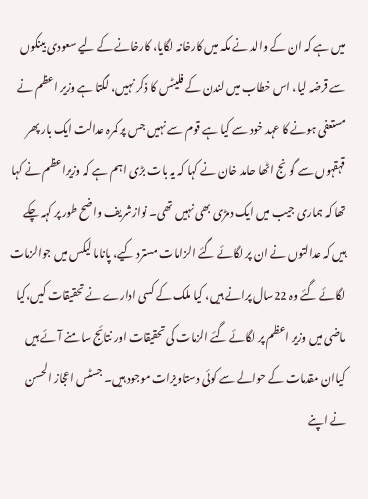میں ہے کہ ان کے والد نے مکہ میں کارخانہ لگایا، کارخانے کے لیے سعودی بینکوں سے قرضہ لیا، اس خطاب میں لندن کے فلیٹس کا ذکر نہیں، لگتا ہے وزیر اعظم نے مستعفی ہونے کا عہد خود سے کیا ہے قوم سے نہیں جس پر کمرہ عدالت ایک بار پھر قہقہوں سے گونج اٹھا حامد خان نے کہا کہ یہ بات بڑی اہم ہے کہ وزیراعظم نے کہا تھا کہ ہماری جیب میں ایک دمڑی بھی نہیں تھی۔ نوازشریف واضح طور پر کہہ چکے ہیں کہ عدالتوں نے ان پر لگائے گئے الزامات مسترد کیے، پاناما لیکس میں جوالزمات لگائے گئے وہ 22سال پرانے ہیں، کیا ملک کے کسی ادارے نے تحقیقات کیں،کیا ماضی میں وزیر اعظم پر لگائے گئے الزمات کی تحقیقات اور نتائج سا منے آئے ہیں کیاان مقدمات کے حوالے سے کوئی دستاویزات موجود ہیں۔ جسٹس اعجاز الحسن نے اپنے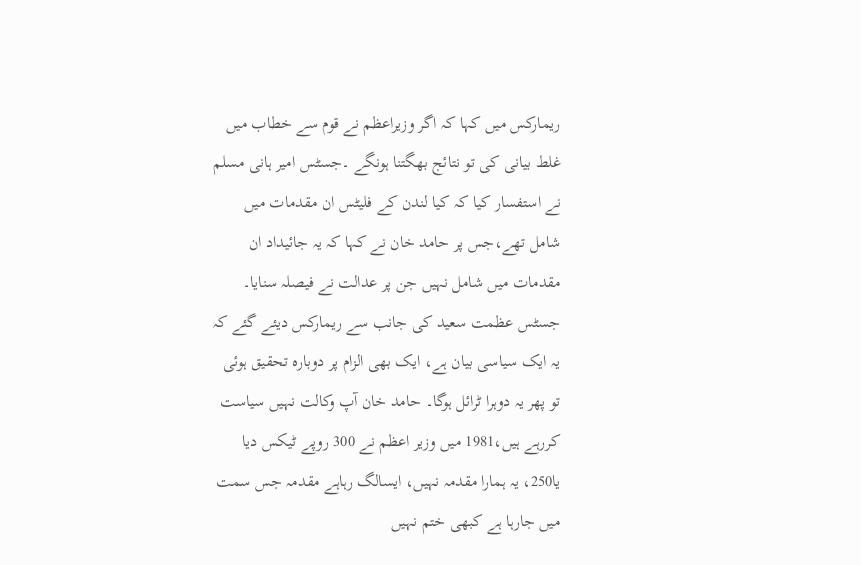ریمارکس میں کہا کہ اگر وزیراعظم نے قوم سے خطاب میں غلط بیانی کی تو نتائج بھگتنا ہونگے ۔جسٹس امیر ہانی مسلم نے استفسار کیا کہ کیا لندن کے فلیٹس ان مقدمات میں شامل تھے،جس پر حامد خان نے کہا کہ یہ جائیداد ان مقدمات میں شامل نہیں جن پر عدالت نے فیصلہ سنایا۔ جسٹس عظمت سعید کی جانب سے ریمارکس دیئے گئے کہ یہ ایک سیاسی بیان ہے، ایک بھی الزام پر دوبارہ تحقیق ہوئی تو پھر یہ دوہرا ٹرائل ہوگا۔ حامد خان آپ وکالت نہیں سیاست کررہے ہیں،1981 میں وزیر اعظم نے 300 روپے ٹیکس دیا یا250، یہ ہمارا مقدمہ نہیں، ایسالگ رہاہے مقدمہ جس سمت میں جارہا ہے کبھی ختم نہیں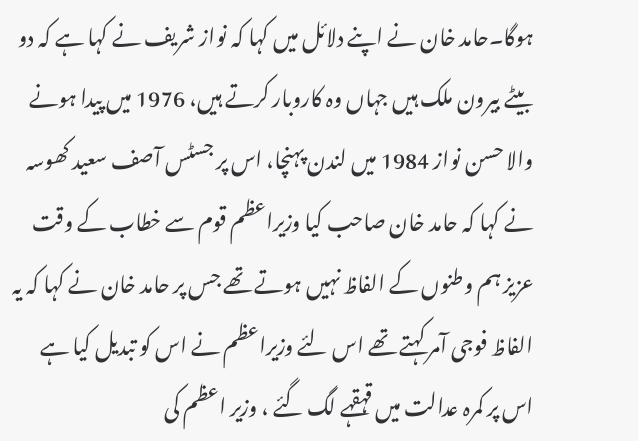ہوگا۔حامد خان نے اپنے دلائل میں کہا کہ نواز شریف نے کہا ہے کہ دو بیٹے بیرون ملک ہیں جہاں وہ کاروبار کرتے ہیں، 1976 میں پیدا ہونے والا حسن نواز 1984 میں لندن پہنچا، اس پر جسٹس آصف سعید کھوسہ نے کہا کہ حامد خان صاحب کیا وزیراعظم قوم سے خطاب کے وقت عزیز ہم وطنوں کے الفاظ نہیں ہوتے تھے جس پر حامد خان نے کہا کہ یہ الفاظ فوجی آمر کہتے تھے اس لئے وزیراعظم نے اس کو تبدیل کیا ہے اس پر کمرہ عدالت میں قہقہے لگ گئے ، وزیر اعظم کی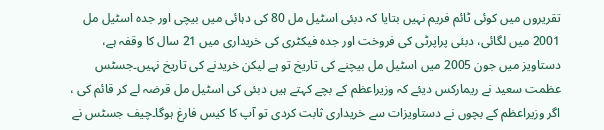تقریروں میں کوئی ٹائم فریم نہیں بتایا کہ دبئی اسٹیل مل 80 کی دہائی میں بیچی اور جدہ اسٹیل مل 2001 میں لگائی، دبئی پراپرٹی کی فروخت اور جدہ فیکٹری کی خریداری میں 21 سال کا وقفہ ہے، دستاویز میں جون 2005 میں اسٹیل مل بیچنے کی تاریخ تو ہے لیکن خریدنے کی تاریخ نہیں۔جسٹس عظمت سعید نے ریمارکس دیئے کہ وزیراعظم کے بچے کہتے ہیں دبئی کی اسٹیل مل قرضہ لے کر قائم کی ، اگر وزیراعظم کے بچوں نے دستاویزات سے خریداری ثابت کردی تو آپ کا کیس فارغ ہوگا۔چیف جسٹس نے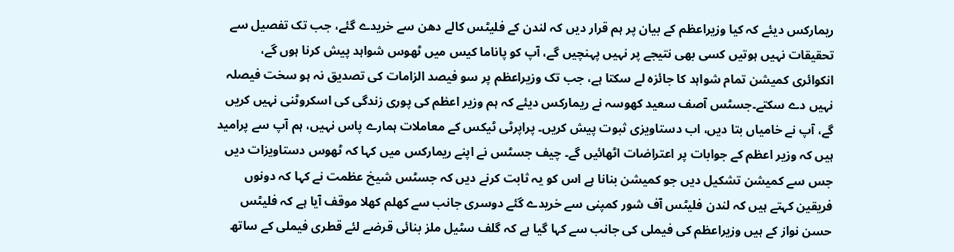ریمارکس دیئے کہ کیا وزیراعظم کے بیان پر ہم قرار دیں کہ لندن کے فلیٹس کالے دھن سے خریدے گئے، جب تک تفصیل سے تحقیقات نہیں ہوتیں کسی بھی نتیجے پر نہیں پہنچیں گے، آپ کو پاناما کیس میں ٹھوس شواہد پیش کرنا ہوں گے، انکوائری کمیشن تمام شواہد کا جائزہ لے سکتا ہے، جب تک وزیراعظم پر سو فیصد الزامات کی تصدیق نہ ہو سخت فیصلہ نہیں دے سکتے۔جسٹس آصف سعید کھوسہ نے ریمارکس دیئے کہ ہم وزیر اعظم کی پوری زندگی کی اسکروٹنی نہیں کریں گے، آپ نے خامیاں بتا دیں، اب دستاویزی ثبوت پیش کریں۔ پراپرٹی ٹیکس کے معاملات ہمارے پاس نہیں، ہم آپ سے پرامید ہیں کہ وزیر اعظم کے جوابات پر اعتراضات اٹھائیں گے۔ چیف جسٹس نے اپنے ریمارکس میں کہا کہ ٹھوس دستاویزات دیں جس سے کمیشن تشکیل دیں جو کمیشن بنانا ہے اس کو یہ ثابت کرنے دیں کہ جسٹس شیخ عظمت نے کہا کہ دونوں فریقین کہتے ہیں کہ لندن فلیٹس آف شور کمپنی سے خریدے گئے دوسری جانب سے کھلم کھلا موقف آیا ہے کہ فلیٹس حسن نواز کے ہیں وزیراعظم کی فیملی کی جانب سے کہا گیا ہے کہ گلف سٹیل ملز بنائی قرضے لئے قطری فیملی کے ساتھ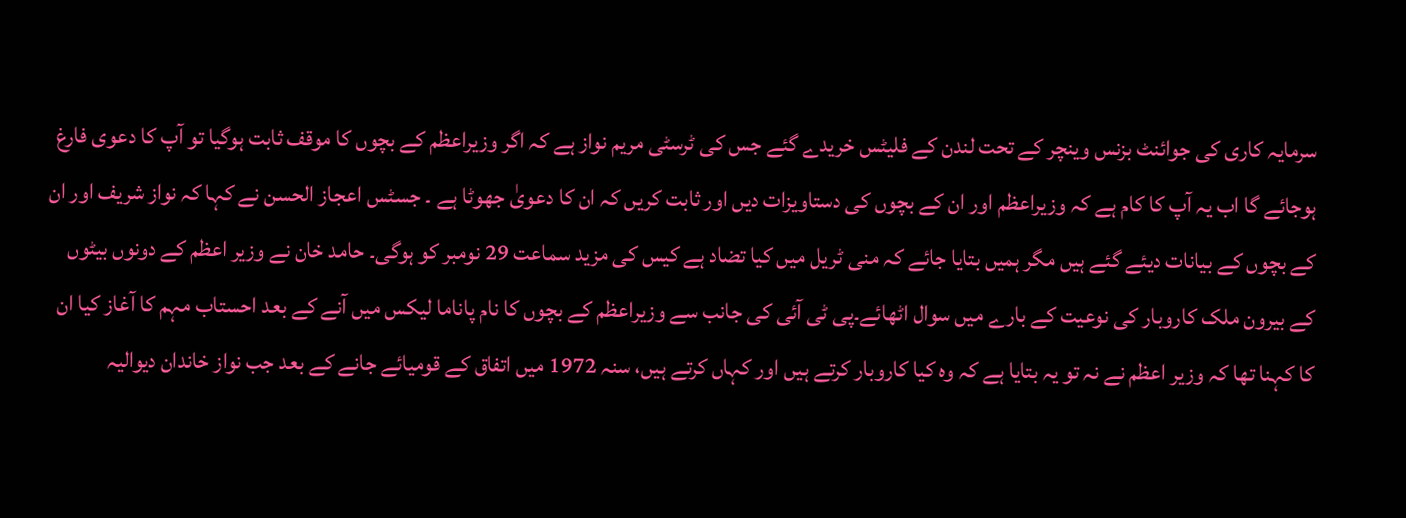سرمایہ کاری کی جوائنٹ بزنس وینچر کے تحت لندن کے فلیٹس خریدے گئے جس کی ٹرسٹی مریم نواز ہے کہ اگر وزیراعظم کے بچوں کا موقف ثابت ہوگیا تو آپ کا دعوی فارغ ہوجائے گا اب یہ آپ کا کام ہے کہ وزیراعظم اور ان کے بچوں کی دستاویزات دیں اور ثابت کریں کہ ان کا دعویٰ جھوٹا ہے ۔ جسٹس اعجاز الحسن نے کہا کہ نواز شریف اور ان کے بچوں کے بیانات دیئے گئے ہیں مگر ہمیں بتایا جائے کہ منی ٹریل میں کیا تضاد ہے کیس کی مزید سماعت 29 نومبر کو ہوگی۔ حامد خان نے وزیر اعظم کے دونوں بیٹوں کے بیرون ملک کاروبار کی نوعیت کے بارے میں سوال اٹھائے۔پی ٹی آئی کی جانب سے وزیراعظم کے بچوں کا نام پاناما لیکس میں آنے کے بعد احستاب مہم کا آغاز کیا ان کا کہنا تھا کہ وزیر اعظم نے نہ تو یہ بتایا ہے کہ وہ کیا کاروبار کرتے ہیں اور کہاں کرتے ہیں، سنہ 1972 میں اتفاق کے قومیائے جانے کے بعد جب نواز خاندان دیوالیہ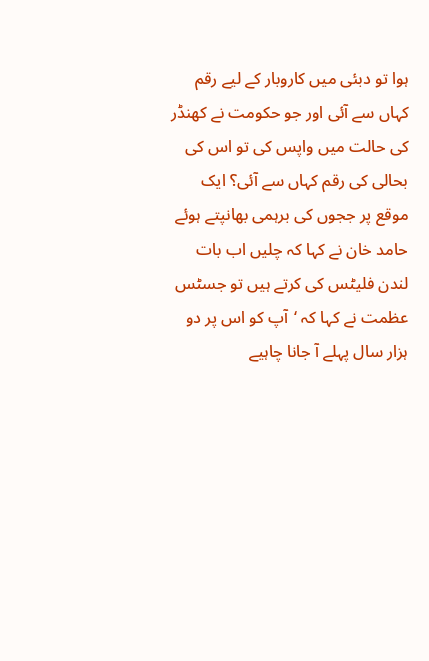ہوا تو دبئی میں کاروبار کے لیے رقم کہاں سے آئی اور جو حکومت نے کھنڈر کی حالت میں واپس کی تو اس کی بحالی کی رقم کہاں سے آئی؟ ایک موقع پر ججوں کی برہمی بھانپتے ہوئے حامد خان نے کہا کہ چلیں اب بات لندن فلیٹس کی کرتے ہیں تو جسٹس عظمت نے کہا کہ ‘آپ کو اس پر دو ہزار سال پہلے آ جانا چاہیے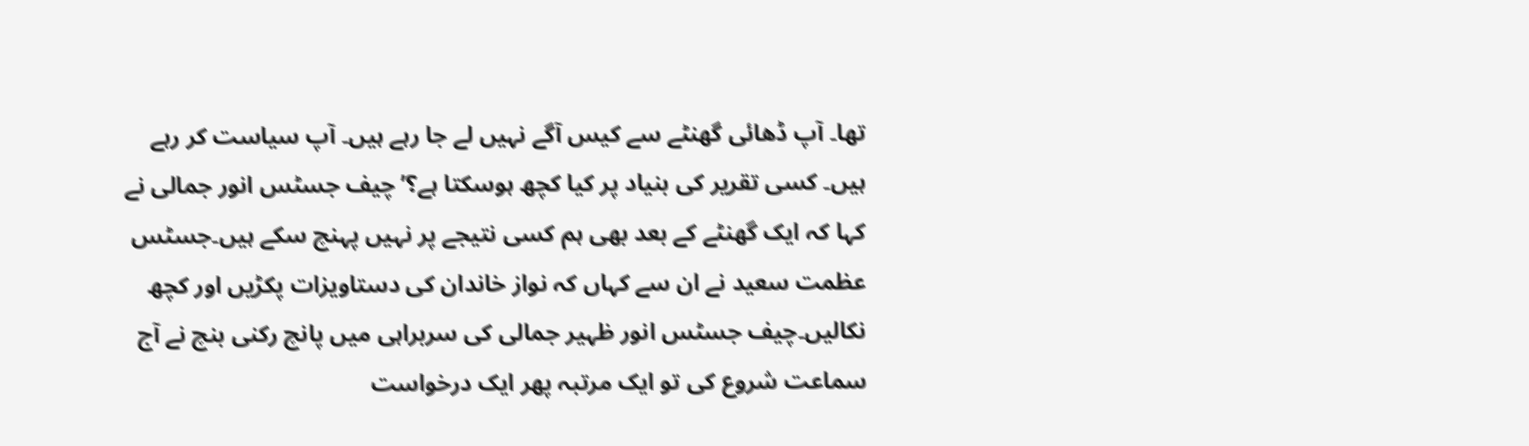تھا۔ آپ ڈھائی گھنٹے سے کیس آگے نہیں لے جا رہے ہیں۔ آپ سیاست کر رہے ہیں۔ کسی تقریر کی بنیاد پر کیا کچھ ہوسکتا ہے؟’چیف جسٹس انور جمالی نے کہا کہ ایک گھنٹے کے بعد بھی ہم کسی نتیجے پر نہیں پہنچ سکے ہیں۔جسٹس عظمت سعید نے ان سے کہاں کہ نواز خاندان کی دستاویزات پکڑیں اور کچھ نکالیں۔چیف جسٹس انور ظہیر جمالی کی سربراہی میں پانچ رکنی بنچ نے آج سماعت شروع کی تو ایک مرتبہ پھر ایک درخواست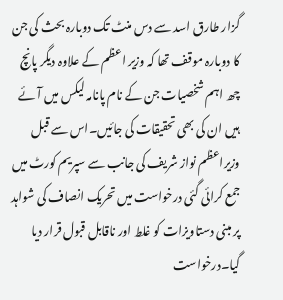گزار طارق اسد سے دس منٹ تک دوبارہ بحث کی جن کا دوبارہ موقف تھا کہ وزیر اعظم کے علاوہ دیگر پانچ چھ اہم شخصیات جن کے نام پانامہ لیکس میں آئے ہیں ان کی بھی تحقیقات کی جائیں۔اس سے قبل وزیراعظم نواز شریف کی جانب سے سپریم کورٹ میں جمع کرائی گئی درخواست میں تحریک انصاف کی شواہد پر مبنی دستاویزات کو غلط اور ناقابل قبول قرار دیا گیا۔درخواست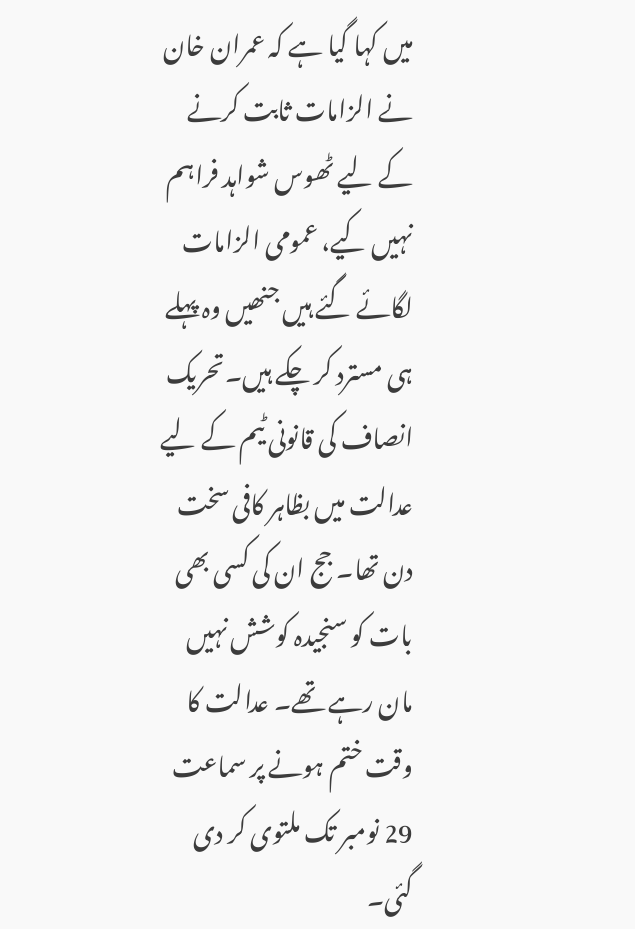میں کہا گیا ہے کہ عمران خان نے الزامات ثابت کرنے کے لیے ٹھوس شواہد فراہم نہیں کیے، عمومی الزامات لگائے گئے ہیں جنھیں وہ پہلے ہی مسترد کر چکے ہیں۔تحریک انصاف کی قانونی ٹیم کے لیے عدالت میں بظاہر کافی سخت دن تھا۔ جج ان کی کسی بھی بات کو سنجیدہ کوشش نہیں مان رہے تھے۔ عدالت کا وقت ختم ہونے پر سماعت 29 نومبر تک ملتوی کر دی گئی۔